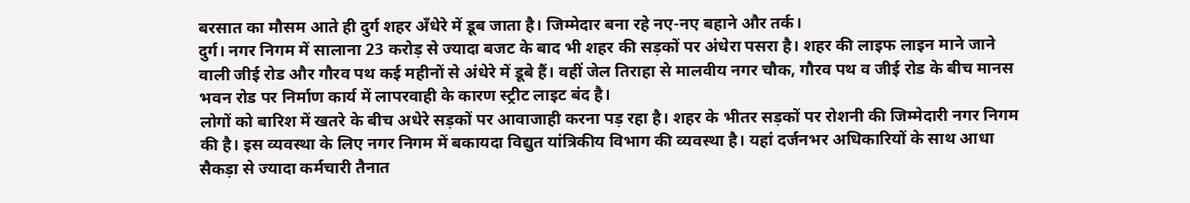बरसात का मौसम आते ही दुर्ग शहर अँधेरे में डूब जाता है। जिम्मेदार बना रहे नए-नए बहाने और तर्क।
दुर्ग। नगर निगम में सालाना 23 करोड़ से ज्यादा बजट के बाद भी शहर की सड़कों पर अंधेरा पसरा है। शहर की लाइफ लाइन माने जाने वाली जीई रोड और गौरव पथ कई महीनों से अंधेरे में डूबे हैं। वहीं जेल तिराहा से मालवीय नगर चौक, गौरव पथ व जीई रोड के बीच मानस भवन रोड पर निर्माण कार्य में लापरवाही के कारण स्ट्रीट लाइट बंद है।
लोगों को बारिश में खतरे के बीच अधेरे सड़कों पर आवाजाही करना पड़ रहा है। शहर के भीतर सड़कों पर रोशनी की जिम्मेदारी नगर निगम की है। इस व्यवस्था के लिए नगर निगम में बकायदा विद्युत यांत्रिकीय विभाग की व्यवस्था है। यहां दर्जनभर अधिकारियों के साथ आधा सैकड़ा से ज्यादा कर्मचारी तैनात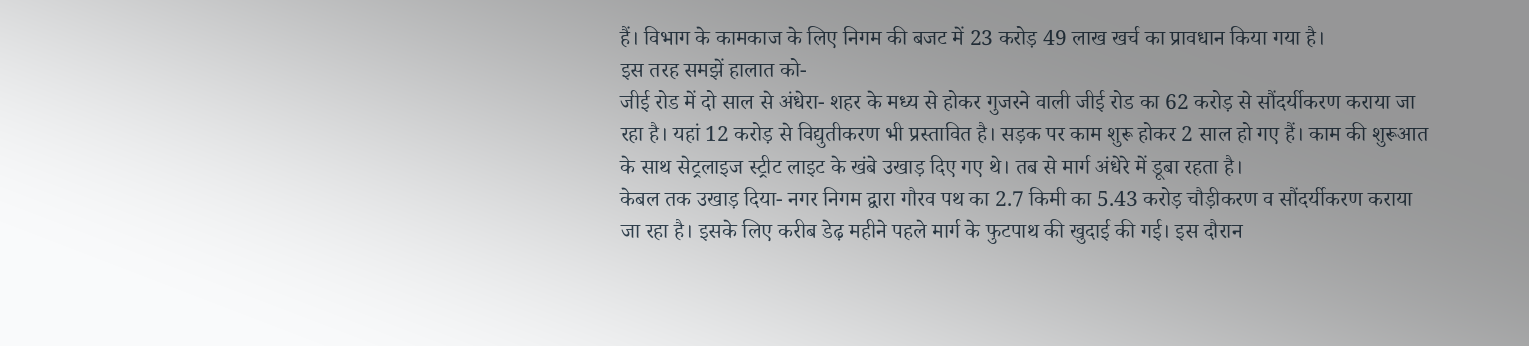हैं। विभाग के कामकाज के लिए निगम की बजट में 23 करोड़ 49 लाख खर्च का प्रावधान किया गया है।
इस तरह समझें हालात को-
जीई रोड में दो साल से अंधेरा- शहर के मध्य से होकर गुजरने वाली जीई रोड का 62 करोड़ से सौंदर्यीकरण कराया जा रहा है। यहां 12 करोड़ से विद्युतीकरण भी प्रस्तावित है। सड़क पर काम शुरू होकर 2 साल हो गए हैं। काम की शुरूआत के साथ सेट्रलाइज स्ट्रीट लाइट के खंबे उखाड़ दिए गए थे। तब से मार्ग अंधेरे में डूबा रहता है।
केबल तक उखाड़ दिया- नगर निगम द्वारा गौरव पथ का 2.7 किमी का 5.43 करोड़ चौड़ीकरण व सौंदर्यीकरण कराया जा रहा है। इसके लिए करीब डेढ़ महीने पहले मार्ग के फुटपाथ की खुदाई की गई। इस दौरान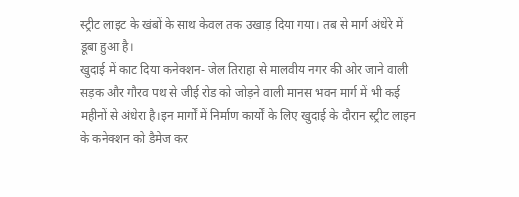स्ट्रीट लाइट के खंबों के साथ केवल तक उखाड़ दिया गया। तब से मार्ग अंधेरे में डूबा हुआ है।
खुदाई में काट दिया कनेक्शन- जेल तिराहा से मालवीय नगर की ओर जाने वाली सड़क और गौरव पथ से जीई रोड को जोड़ने वाली मानस भवन मार्ग में भी कई महीनों से अंधेरा है।इन मार्गों में निर्माण कार्यों के लिए खुदाई के दौरान स्ट्रीट लाइन के कनेक्शन को डैमेज कर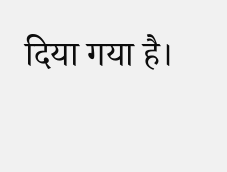दिया गया है।